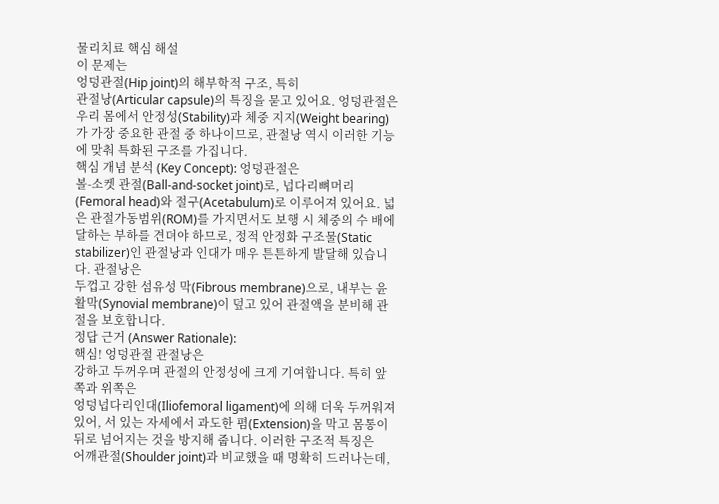물리치료 핵심 해설
이 문제는
엉덩관절(Hip joint)의 해부학적 구조, 특히
관절낭(Articular capsule)의 특징을 묻고 있어요. 엉덩관절은 우리 몸에서 안정성(Stability)과 체중 지지(Weight bearing)가 가장 중요한 관절 중 하나이므로, 관절낭 역시 이러한 기능에 맞춰 특화된 구조를 가집니다.
핵심 개념 분석 (Key Concept): 엉덩관절은
볼-소켓 관절(Ball-and-socket joint)로, 넙다리뼈머리(Femoral head)와 절구(Acetabulum)로 이루어져 있어요. 넓은 관절가동범위(ROM)를 가지면서도 보행 시 체중의 수 배에 달하는 부하를 견뎌야 하므로, 정적 안정화 구조물(Static stabilizer)인 관절낭과 인대가 매우 튼튼하게 발달해 있습니다. 관절낭은
두껍고 강한 섬유성 막(Fibrous membrane)으로, 내부는 윤활막(Synovial membrane)이 덮고 있어 관절액을 분비해 관절을 보호합니다.
정답 근거 (Answer Rationale):
핵심! 엉덩관절 관절낭은
강하고 두꺼우며 관절의 안정성에 크게 기여합니다. 특히 앞쪽과 위쪽은
엉덩넙다리인대(Iliofemoral ligament)에 의해 더욱 두꺼워져 있어, 서 있는 자세에서 과도한 폄(Extension)을 막고 몸통이 뒤로 넘어지는 것을 방지해 줍니다. 이러한 구조적 특징은
어깨관절(Shoulder joint)과 비교했을 때 명확히 드러나는데,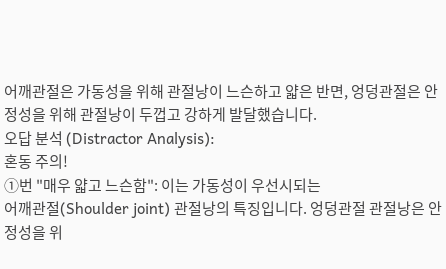어깨관절은 가동성을 위해 관절낭이 느슨하고 얇은 반면, 엉덩관절은 안정성을 위해 관절낭이 두껍고 강하게 발달했습니다.
오답 분석 (Distractor Analysis):
혼동 주의!
①번 "매우 얇고 느슨함": 이는 가동성이 우선시되는
어깨관절(Shoulder joint) 관절낭의 특징입니다. 엉덩관절 관절낭은 안정성을 위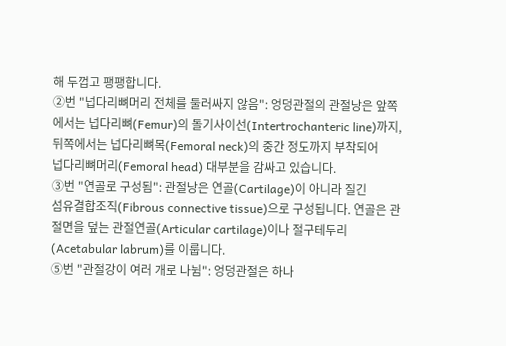해 두껍고 팽팽합니다.
②번 "넙다리뼈머리 전체를 둘러싸지 않음": 엉덩관절의 관절낭은 앞쪽에서는 넙다리뼈(Femur)의 돌기사이선(Intertrochanteric line)까지, 뒤쪽에서는 넙다리뼈목(Femoral neck)의 중간 정도까지 부착되어
넙다리뼈머리(Femoral head) 대부분을 감싸고 있습니다.
③번 "연골로 구성됨": 관절낭은 연골(Cartilage)이 아니라 질긴
섬유결합조직(Fibrous connective tissue)으로 구성됩니다. 연골은 관절면을 덮는 관절연골(Articular cartilage)이나 절구테두리(Acetabular labrum)를 이룹니다.
⑤번 "관절강이 여러 개로 나뉨": 엉덩관절은 하나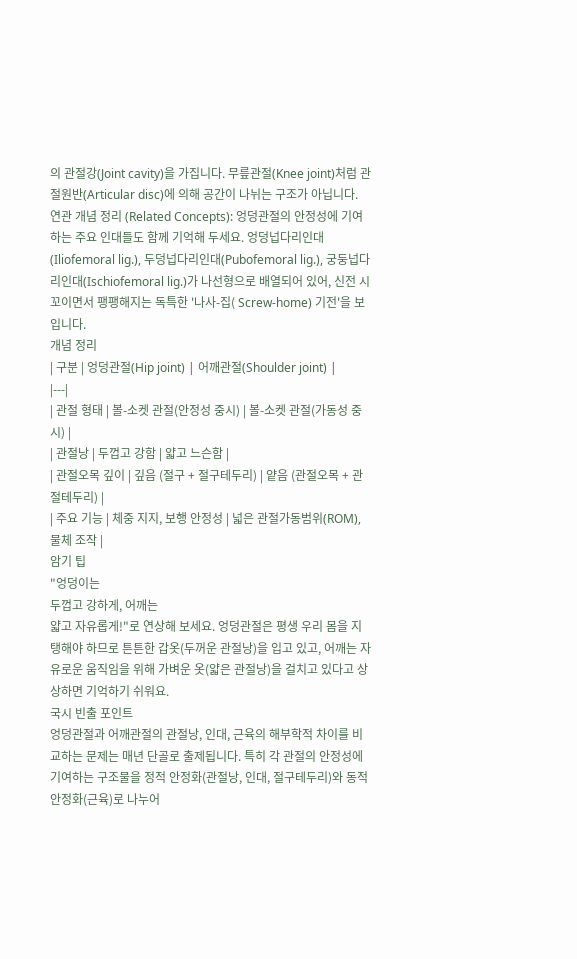의 관절강(Joint cavity)을 가집니다. 무릎관절(Knee joint)처럼 관절원반(Articular disc)에 의해 공간이 나뉘는 구조가 아닙니다.
연관 개념 정리 (Related Concepts): 엉덩관절의 안정성에 기여하는 주요 인대들도 함께 기억해 두세요. 엉덩넙다리인대(Iliofemoral lig.), 두덩넙다리인대(Pubofemoral lig.), 궁둥넙다리인대(Ischiofemoral lig.)가 나선형으로 배열되어 있어, 신전 시 꼬이면서 팽팽해지는 독특한 '나사-집( Screw-home) 기전'을 보입니다.
개념 정리
| 구분 | 엉덩관절(Hip joint) | 어깨관절(Shoulder joint) |
|---|
| 관절 형태 | 볼-소켓 관절(안정성 중시) | 볼-소켓 관절(가동성 중시) |
| 관절낭 | 두껍고 강함 | 얇고 느슨함 |
| 관절오목 깊이 | 깊음 (절구 + 절구테두리) | 얕음 (관절오목 + 관절테두리) |
| 주요 기능 | 체중 지지, 보행 안정성 | 넓은 관절가동범위(ROM), 물체 조작 |
암기 팁
"엉덩이는
두껍고 강하게, 어깨는
얇고 자유롭게!"로 연상해 보세요. 엉덩관절은 평생 우리 몸을 지탱해야 하므로 튼튼한 갑옷(두꺼운 관절낭)을 입고 있고, 어깨는 자유로운 움직임을 위해 가벼운 옷(얇은 관절낭)을 걸치고 있다고 상상하면 기억하기 쉬워요.
국시 빈출 포인트
엉덩관절과 어깨관절의 관절낭, 인대, 근육의 해부학적 차이를 비교하는 문제는 매년 단골로 출제됩니다. 특히 각 관절의 안정성에 기여하는 구조물을 정적 안정화(관절낭, 인대, 절구테두리)와 동적 안정화(근육)로 나누어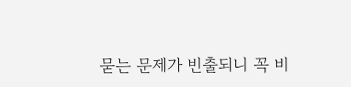묻는 문제가 빈출되니 꼭 비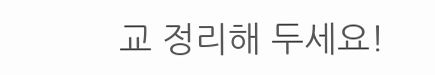교 정리해 두세요!